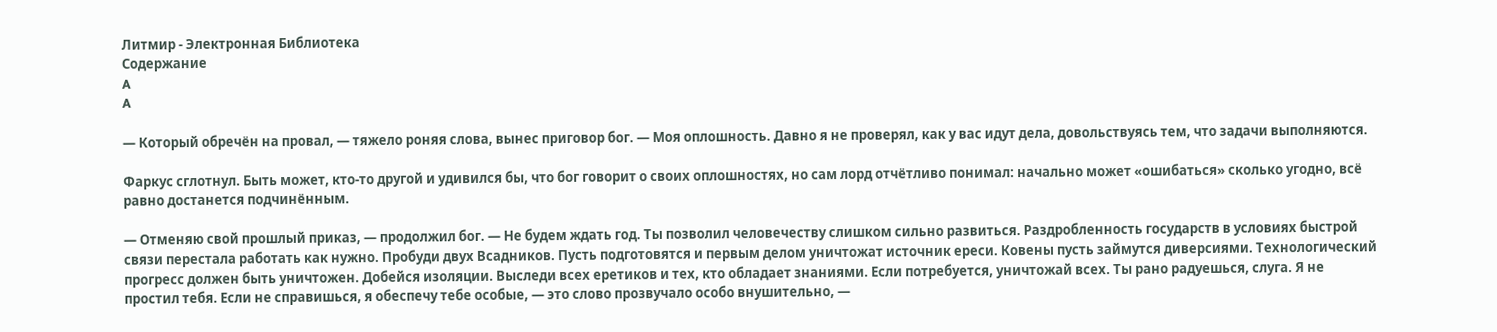Литмир - Электронная Библиотека
Содержание
A
A

— Который обречён на провал, — тяжело роняя слова, вынес приговор бог. — Моя оплошность. Давно я не проверял, как у вас идут дела, довольствуясь тем, что задачи выполняются.

Фаркус сглотнул. Быть может, кто-то другой и удивился бы, что бог говорит о своих оплошностях, но сам лорд отчётливо понимал: начально может «ошибаться» сколько угодно, всё равно достанется подчинённым.

— Отменяю свой прошлый приказ, — продолжил бог. — Не будем ждать год. Ты позволил человечеству слишком сильно развиться. Раздробленность государств в условиях быстрой связи перестала работать как нужно. Пробуди двух Всадников. Пусть подготовятся и первым делом уничтожат источник ереси. Ковены пусть займутся диверсиями. Технологический прогресс должен быть уничтожен. Добейся изоляции. Выследи всех еретиков и тех, кто обладает знаниями. Если потребуется, уничтожай всех. Ты рано радуешься, слуга. Я не простил тебя. Если не справишься, я обеспечу тебе особые, — это слово прозвучало особо внушительно, —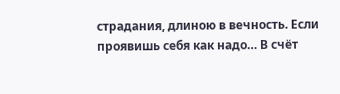страдания, длиною в вечность. Если проявишь себя как надо… В счёт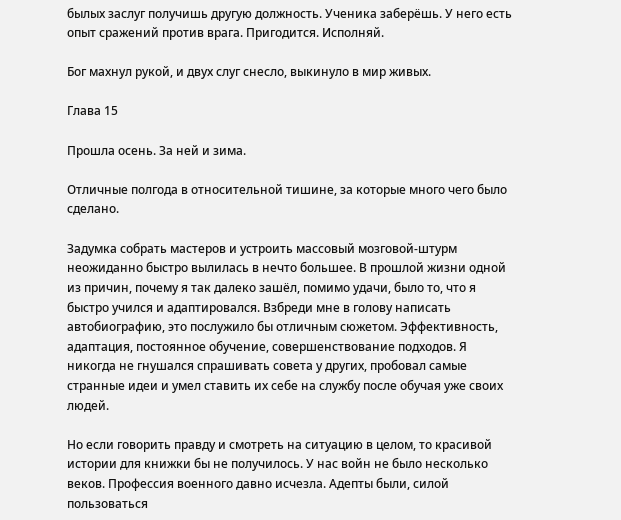былых заслуг получишь другую должность. Ученика заберёшь. У него есть опыт сражений против врага. Пригодится. Исполняй.

Бог махнул рукой, и двух слуг снесло, выкинуло в мир живых.

Глава 15

Прошла осень. За ней и зима.

Отличные полгода в относительной тишине, за которые много чего было сделано.

Задумка собрать мастеров и устроить массовый мозговой-штурм неожиданно быстро вылилась в нечто большее. В прошлой жизни одной из причин, почему я так далеко зашёл, помимо удачи, было то, что я быстро учился и адаптировался. Взбреди мне в голову написать автобиографию, это послужило бы отличным сюжетом. Эффективность, адаптация, постоянное обучение, совершенствование подходов. Я никогда не гнушался спрашивать совета у других, пробовал самые странные идеи и умел ставить их себе на службу после обучая уже своих людей.

Но если говорить правду и смотреть на ситуацию в целом, то красивой истории для книжки бы не получилось. У нас войн не было несколько веков. Профессия военного давно исчезла. Адепты были, силой пользоваться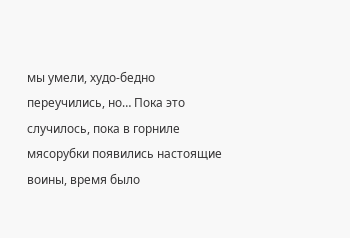мы умели, худо-бедно переучились, но… Пока это случилось, пока в горниле мясорубки появились настоящие воины, время было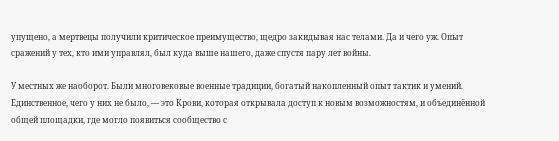упущено, а мертвецы получили критическое преимущество, щедро закидывая нас телами. Да и чего уж. Опыт сражений у тех, кто ими управлял, был куда выше нашего, даже спустя пару лет войны.

У местных же наоборот. Были многовековые военные традиции, богатый накопленный опыт тактик и умений. Единственное, чего у них не было, — это Крови, которая открывала доступ к новым возможностям, и объединённой общей площадки, где могло появиться сообщество с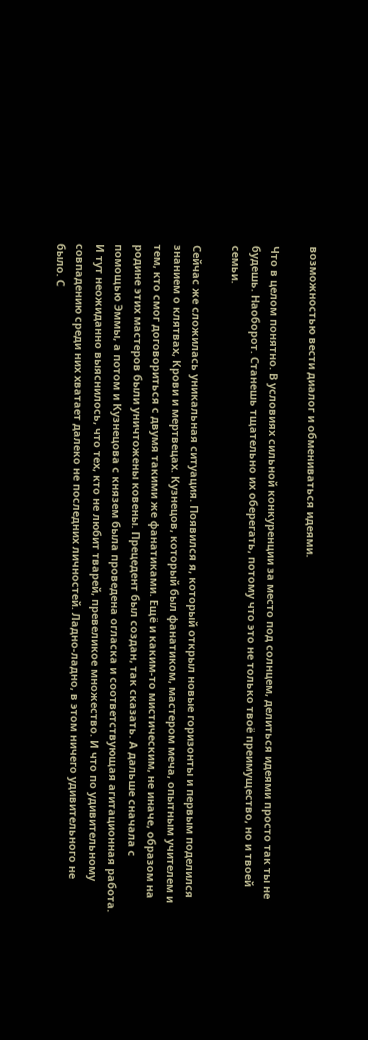возможностью вести диалог и обмениваться идеями.

Что в целом понятно. В условиях сильной конкуренции за место под солнцем, делиться идеями просто так ты не будешь. Наоборот. Станешь тщательно их оберегать, потому что это не только твоё преимущество, но и твоей семьи.

Сейчас же сложилась уникальная ситуация. Появился я, который открыл новые горизонты и первым поделился знанием о клятвах, Крови и мертвецах. Кузнецов, который был фанатиком, мастером меча, опытным учителем и тем, кто смог договориться с двумя такими же фанатиками. Ещё и каким-то мистическим, не иначе, образом на родине этих мастеров были уничтожены ковены. Прецедент был создан, так сказать. А дальше сначала с помощью Эммы, а потом и Кузнецова с князем была проведена огласка и соответствующая агитационная работа. И тут неожиданно выяснилось, что тех, кто не любит тварей, превеликое множество. И что по удивительному совпадению среди них хватает далеко не последних личностей. Ладно-ладно, в этом ничего удивительного не было. С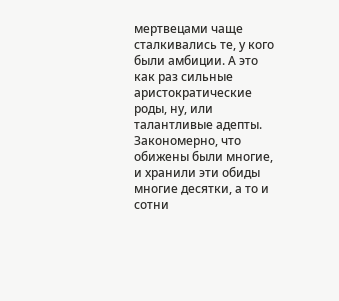мертвецами чаще сталкивались те, у кого были амбиции. А это как раз сильные аристократические роды, ну, или талантливые адепты. Закономерно, что обижены были многие, и хранили эти обиды многие десятки, а то и сотни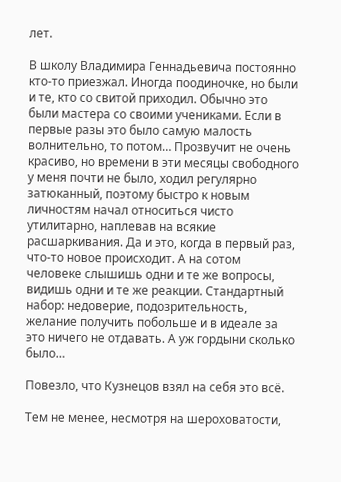лет.

В школу Владимира Геннадьевича постоянно кто-то приезжал. Иногда поодиночке, но были и те, кто со свитой приходил. Обычно это были мастера со своими учениками. Если в первые разы это было самую малость волнительно, то потом… Прозвучит не очень красиво, но времени в эти месяцы свободного у меня почти не было, ходил регулярно затюканный, поэтому быстро к новым личностям начал относиться чисто утилитарно, наплевав на всякие расшаркивания. Да и это, когда в первый раз, что-то новое происходит. А на сотом человеке слышишь одни и те же вопросы, видишь одни и те же реакции. Стандартный набор: недоверие, подозрительность, желание получить побольше и в идеале за это ничего не отдавать. А уж гордыни сколько было…

Повезло, что Кузнецов взял на себя это всё.

Тем не менее, несмотря на шероховатости,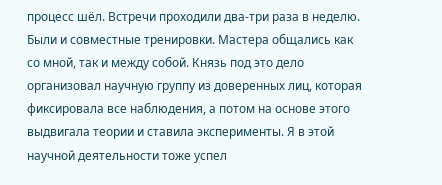процесс шёл. Встречи проходили два-три раза в неделю. Были и совместные тренировки. Мастера общались как со мной, так и между собой. Князь под это дело организовал научную группу из доверенных лиц, которая фиксировала все наблюдения, а потом на основе этого выдвигала теории и ставила эксперименты. Я в этой научной деятельности тоже успел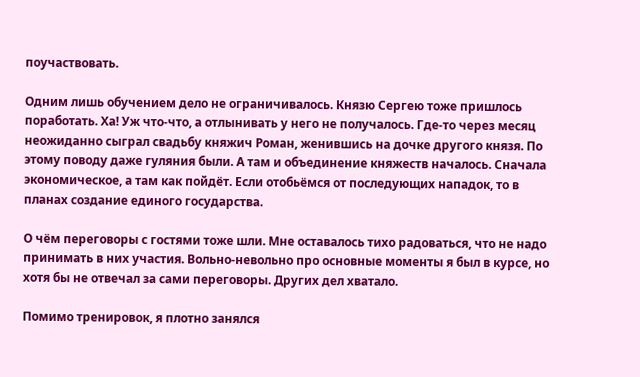поучаствовать.

Одним лишь обучением дело не ограничивалось. Князю Сергею тоже пришлось поработать. Ха! Уж что-что, а отлынивать у него не получалось. Где-то через месяц неожиданно сыграл свадьбу княжич Роман, женившись на дочке другого князя. По этому поводу даже гуляния были. А там и объединение княжеств началось. Сначала экономическое, а там как пойдёт. Если отобьёмся от последующих нападок, то в планах создание единого государства.

О чём переговоры с гостями тоже шли. Мне оставалось тихо радоваться, что не надо принимать в них участия. Вольно-невольно про основные моменты я был в курсе, но хотя бы не отвечал за сами переговоры. Других дел хватало.

Помимо тренировок, я плотно занялся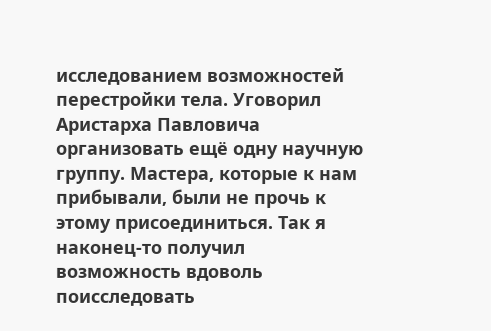исследованием возможностей перестройки тела. Уговорил Аристарха Павловича организовать ещё одну научную группу. Мастера, которые к нам прибывали, были не прочь к этому присоединиться. Так я наконец-то получил возможность вдоволь поисследовать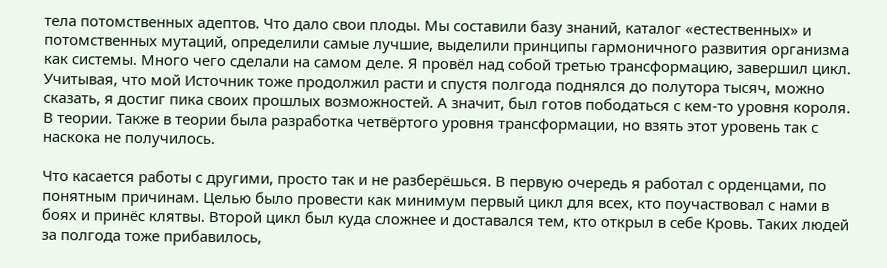тела потомственных адептов. Что дало свои плоды. Мы составили базу знаний, каталог «естественных» и потомственных мутаций, определили самые лучшие, выделили принципы гармоничного развития организма как системы. Много чего сделали на самом деле. Я провёл над собой третью трансформацию, завершил цикл. Учитывая, что мой Источник тоже продолжил расти и спустя полгода поднялся до полутора тысяч, можно сказать, я достиг пика своих прошлых возможностей. А значит, был готов пободаться с кем-то уровня короля. В теории. Также в теории была разработка четвёртого уровня трансформации, но взять этот уровень так с наскока не получилось.

Что касается работы с другими, просто так и не разберёшься. В первую очередь я работал с орденцами, по понятным причинам. Целью было провести как минимум первый цикл для всех, кто поучаствовал с нами в боях и принёс клятвы. Второй цикл был куда сложнее и доставался тем, кто открыл в себе Кровь. Таких людей за полгода тоже прибавилось,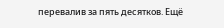перевалив за пять десятков. Ещё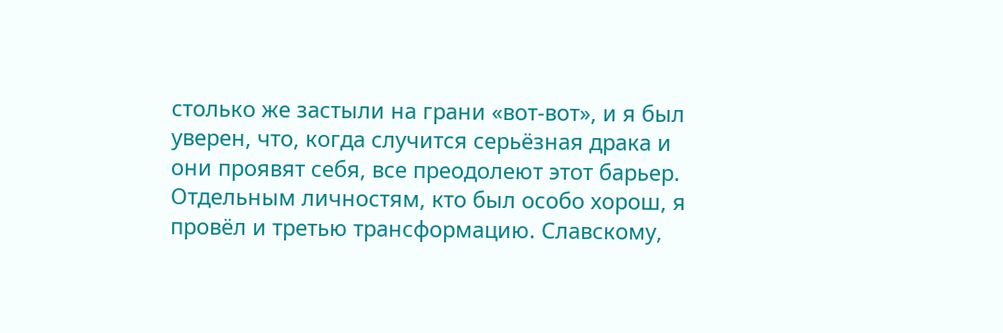столько же застыли на грани «вот-вот», и я был уверен, что, когда случится серьёзная драка и они проявят себя, все преодолеют этот барьер. Отдельным личностям, кто был особо хорош, я провёл и третью трансформацию. Славскому,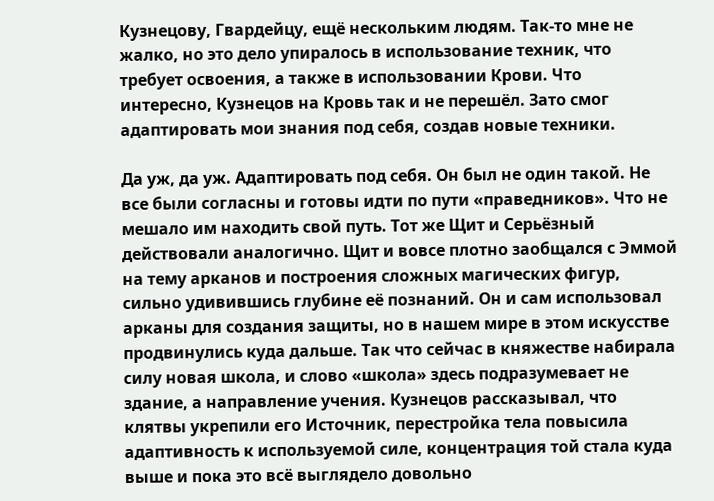Кузнецову, Гвардейцу, ещё нескольким людям. Так-то мне не жалко, но это дело упиралось в использование техник, что требует освоения, а также в использовании Крови. Что интересно, Кузнецов на Кровь так и не перешёл. Зато смог адаптировать мои знания под себя, создав новые техники.

Да уж, да уж. Адаптировать под себя. Он был не один такой. Не все были согласны и готовы идти по пути «праведников». Что не мешало им находить свой путь. Тот же Щит и Серьёзный действовали аналогично. Щит и вовсе плотно заобщался с Эммой на тему арканов и построения сложных магических фигур, сильно удивившись глубине её познаний. Он и сам использовал арканы для создания защиты, но в нашем мире в этом искусстве продвинулись куда дальше. Так что сейчас в княжестве набирала силу новая школа, и слово «школа» здесь подразумевает не здание, а направление учения. Кузнецов рассказывал, что клятвы укрепили его Источник, перестройка тела повысила адаптивность к используемой силе, концентрация той стала куда выше и пока это всё выглядело довольно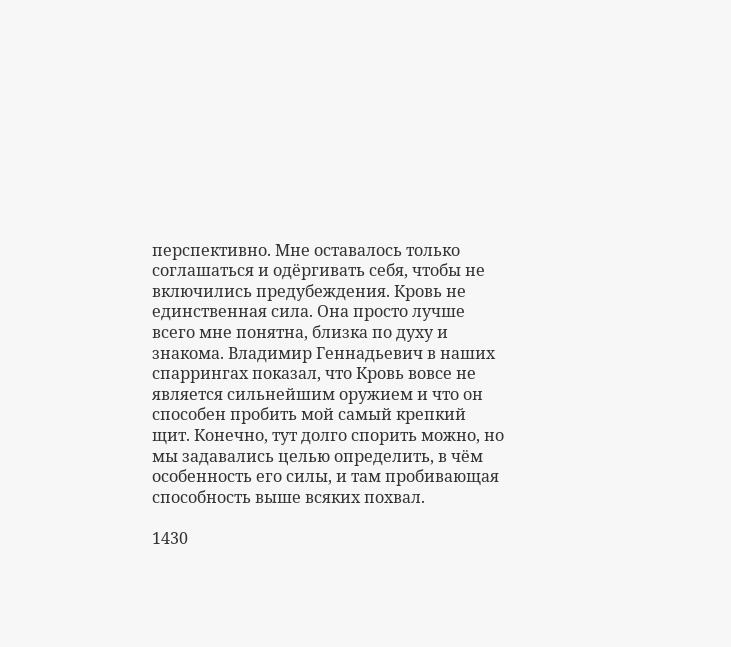перспективно. Мне оставалось только соглашаться и одёргивать себя, чтобы не включились предубеждения. Кровь не единственная сила. Она просто лучше всего мне понятна, близка по духу и знакома. Владимир Геннадьевич в наших спаррингах показал, что Кровь вовсе не является сильнейшим оружием и что он способен пробить мой самый крепкий щит. Конечно, тут долго спорить можно, но мы задавались целью определить, в чём особенность его силы, и там пробивающая способность выше всяких похвал.

1430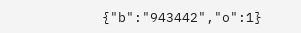{"b":"943442","o":1}